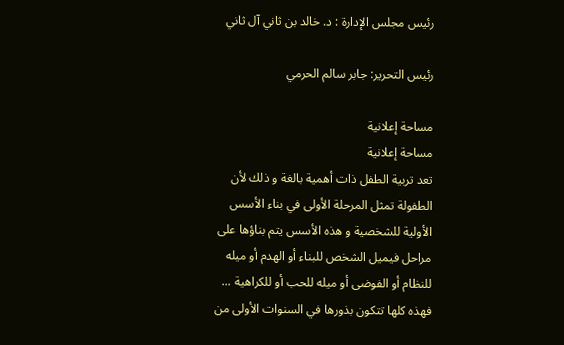رئيس مجلس الإدارة : د. خالد بن ثاني آل ثاني

رئيس التحرير: جابر سالم الحرمي

مساحة إعلانية
مساحة إعلانية
تعد تربية الطفل ذات أهمية بالغة و ذلك لأن الطفولة تمثل المرحلة الأولى في بناء الأسس الأولية للشخصية و هذه الأسس يتم بناؤها على مراحل فيميل الشخص للبناء أو الهدم أو ميله للنظام أو الفوضى أو ميله للحب أو للكراهية ... فهذه كلها تتكون بذورها في السنوات الأولى من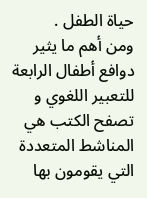حياة الطفل .
ومن أهم ما يثير دوافع أطفال الرابعة للتعبير اللغوي و تصفح الكتب هي المناشط المتعددة التي يقومون بها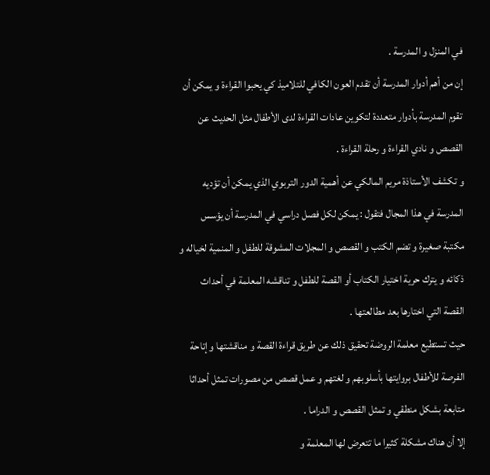في المنزل و المدرسة .
إن من أهم أدوار المدرسة أن تقدم العون الكافي للتلاميذ كي يحبوا القراءة و يمكن أن تقوم المدرسة بأدوار متعددة لتكوين عادات القراءة لدى الأطفال مثل الحديث عن القصص و نادي القراءة و رحلة القراءة .
و تكشف الأستاذة مريم المالكي عن أهمية الدور التربوي الذي يمكن أن تؤديه المدرسة في هذا المجال فتقول : يمكن لكل فصل دراسي في المدرسة أن يؤسس مكتبة صغيرة و تضم الكتب و القصص و المجلات المشوقة للطفل و المنمية لخياله و ذكائه و يترك حرية اختيار الكتاب أو القصة للطفل و تناقشه المعلمة في أحداث القصة التي اختارها بعد مطالعتها .
حيث تستطيع معلمة الروضة تحقيق ذلك عن طريق قراءة القصة و مناقشتها و إتاحة الفرصة للأطفال بروايتها بأسلوبهم و لغتهم و عمل قصص من مصورات تمثل أحداثا متابعة بشكل منطقي و تمثل القصص و الدراما .
إلا أن هناك مشكلة كثيرا ما تتعرض لها المعلمة و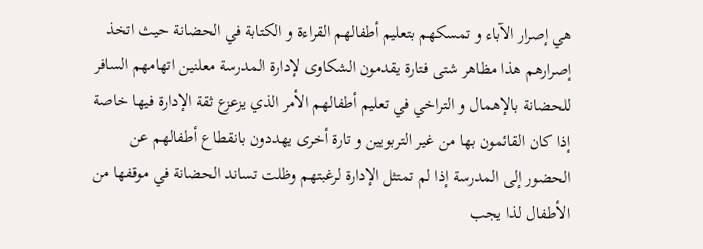هي إصرار الآباء و تمسكهم بتعليم أطفالهم القراءة و الكتابة في الحضانة حيث اتخذ إصرارهم هذا مظاهر شتى فتارة يقدمون الشكاوى لإدارة المدرسة معلنين اتهامهم السافر للحضانة بالإهمال و التراخي في تعليم أطفالهم الأمر الذي يزعزع ثقة الإدارة فيها خاصة إذا كان القائمون بها من غير التربويين و تارة أخرى يهددون بانقطاع أطفالهم عن الحضور إلى المدرسة إذا لم تمتثل الإدارة لرغبتهم وظلت تساند الحضانة في موقفها من الأطفال لذا يجب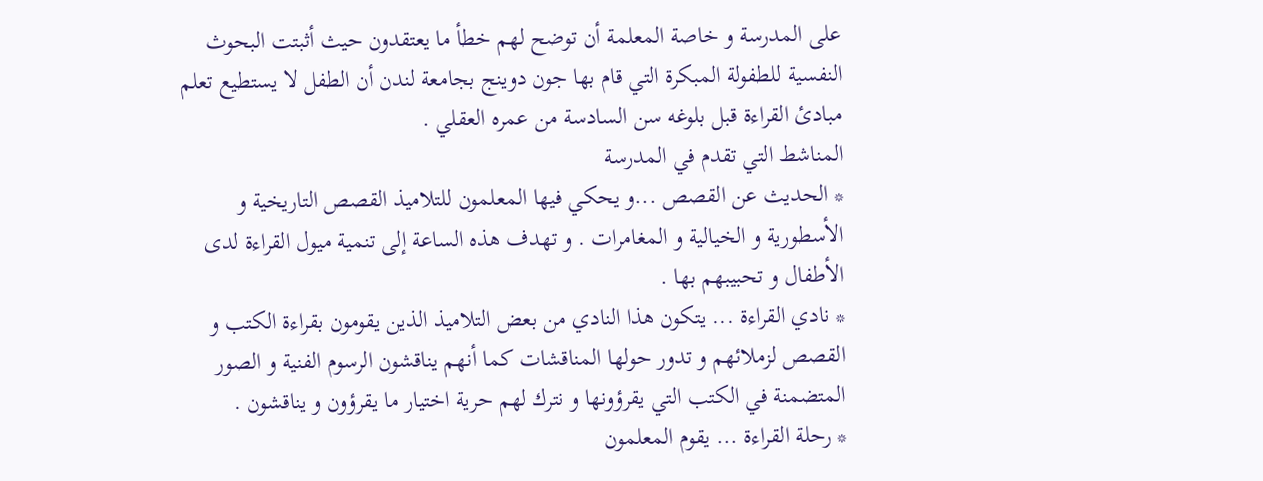على المدرسة و خاصة المعلمة أن توضح لهم خطأ ما يعتقدون حيث أثبتت البحوث النفسية للطفولة المبكرة التي قام بها جون دوينج بجامعة لندن أن الطفل لا يستطيع تعلم مبادئ القراءة قبل بلوغه سن السادسة من عمره العقلي .
المناشط التي تقدم في المدرسة
* الحديث عن القصص ...و يحكي فيها المعلمون للتلاميذ القصص التاريخية و الأسطورية و الخيالية و المغامرات . و تهدف هذه الساعة إلى تنمية ميول القراءة لدى الأطفال و تحبيبهم بها .
* نادي القراءة ... يتكون هذا النادي من بعض التلاميذ الذين يقومون بقراءة الكتب و القصص لزملائهم و تدور حولها المناقشات كما أنهم يناقشون الرسوم الفنية و الصور المتضمنة في الكتب التي يقرؤونها و نترك لهم حرية اختيار ما يقرؤون و يناقشون .
* رحلة القراءة ... يقوم المعلمون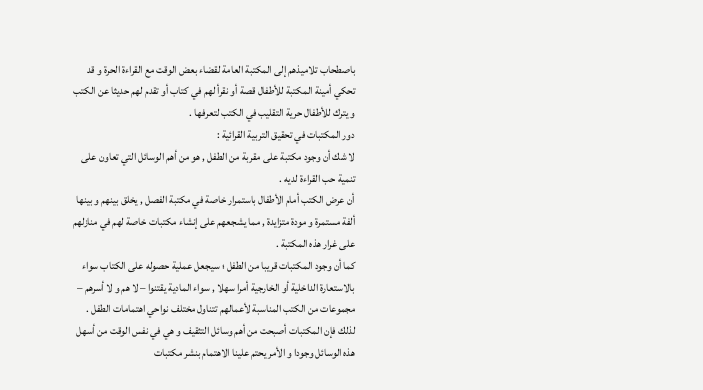باصطحاب تلاميذهم إلى المكتبة العامة لقضاء بعض الوقت مع القراءة الحرة و قد تحكي أمينة المكتبة للأطفال قصة أو نقرأ لهم في كتاب أو تقدم لهم حديثا عن الكتب و يترك للأطفال حرية التقليب في الكتب لتعرفها .
دور المكتبات في تحقيق التربية القرائية :
لا شك أن وجود مكتبة على مقربة من الطفل , هو من أهم الوسائل التي تعاون على تنمية حب القراءة لديه .
أن عرض الكتب أمام الأطفال باستمرار خاصة في مكتبة الفصل , يخلق بينهم و بينها ألفة مستمرة و مودة متزايدة , مما يشجعهم على إنشاء مكتبات خاصة لهم في منازلهم على غرار هذه المكتبة .
كما أن وجود المكتبات قريبا من الطفل ؛ سيجعل عملية حصوله على الكتاب سواء بالاستعارة الداخلية أو الخارجية أمرا سهلا , سواء المادية يقتنوا – لا هم و لا أسرهم – مجموعات من الكتب المناسبة لأعمالهم تتناول مختلف نواحي اهتمامات الطفل .
لذلك فإن المكتبات أصبحت من أهم وسائل التثقيف و هي في نفس الوقت من أسهل هذه الوسائل وجودا و الأمر يحتم علينا الاهتمام بنشر مكتبات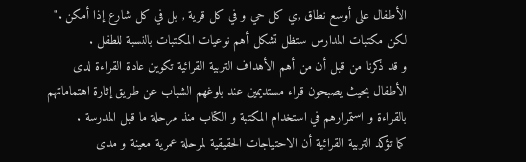الأطفال على أوسع نطاق ,ي كل حي و في كل قرية , بل في كل شارع إذا أمكن ." لكن مكتبات المدارس ستظل تشكل أهم نوعيات المكتبات بالنسبة للطفل .
و قد ذكرنا من قبل أن من أهم الأهداف التربية القرائية تكوين عادة القراءة لدى الأطفال بحيث يصبحون قراء مستديمين عند بلوغهم الشباب عن طريق إثارة اهتماماتهم بالقراءة و استمرارهم في استخدام المكتبة و الكتاب منذ مرحلة ما قبل المدرسة .
كما تؤكد التربية القرائية أن الاحتياجات الحقيقية لمرحلة عمرية معينة و مدى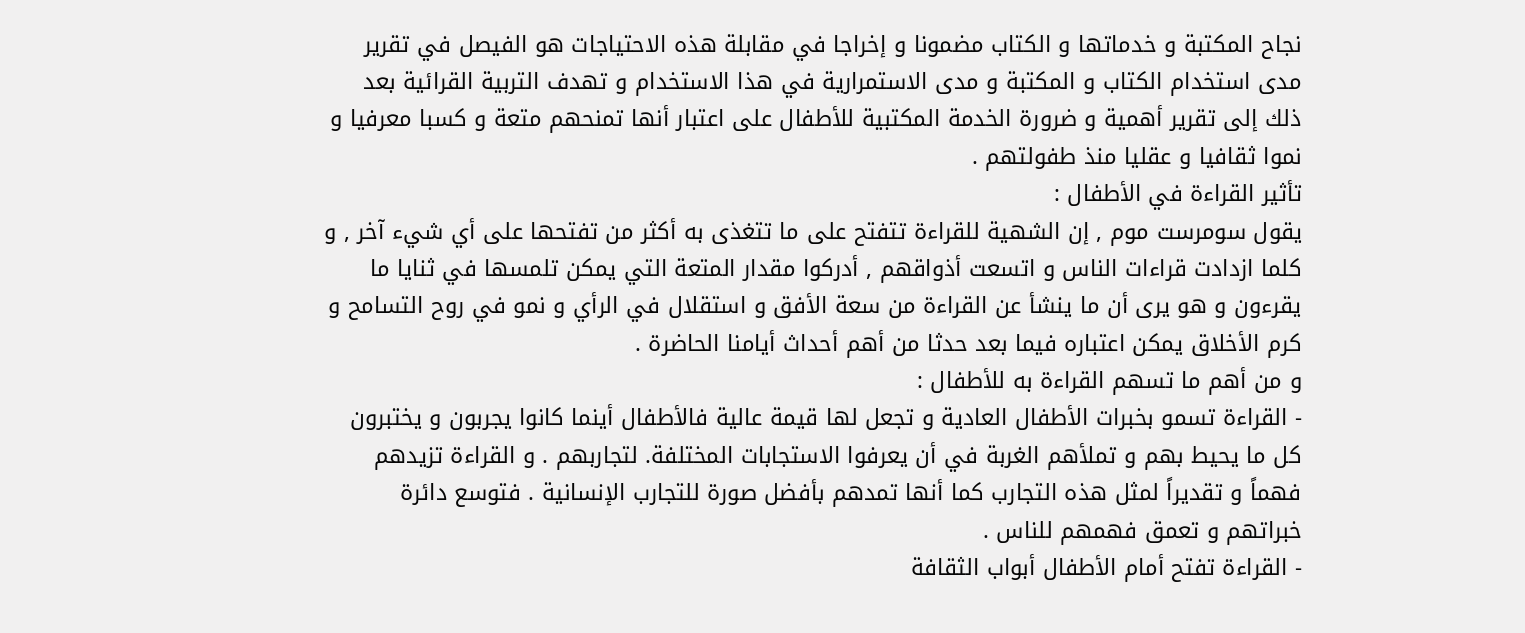نجاح المكتبة و خدماتها و الكتاب مضمونا و إخراجا في مقابلة هذه الاحتياجات هو الفيصل في تقرير مدى استخدام الكتاب و المكتبة و مدى الاستمرارية في هذا الاستخدام و تهدف التربية القرائية بعد ذلك إلى تقرير أهمية و ضرورة الخدمة المكتبية للأطفال على اعتبار أنها تمنحهم متعة و كسبا معرفيا و نموا ثقافيا و عقليا منذ طفولتهم .
تأثير القراءة في الأطفال :
يقول سومرست موم , إن الشهية للقراءة تتفتح على ما تتغذى به أكثر من تفتحها على أي شيء آخر , و كلما ازدادت قراءات الناس و اتسعت أذواقهم , أدركوا مقدار المتعة التي يمكن تلمسها في ثنايا ما يقرءون و هو يرى أن ما ينشأ عن القراءة من سعة الأفق و استقلال في الرأي و نمو في روح التسامح و كرم الأخلاق يمكن اعتباره فيما بعد حدثا من أهم أحداث أيامنا الحاضرة .
و من أهم ما تسهم القراءة به للأطفال :
- القراءة تسمو بخبرات الأطفال العادية و تجعل لها قيمة عالية فالأطفال أينما كانوا يجربون و يختبرون كل ما يحيط بهم و تملأهم الغربة في أن يعرفوا الاستجابات المختلفة. لتجاربهم . و القراءة تزيدهم فهماً و تقديراً لمثل هذه التجارب كما أنها تمدهم بأفضل صورة للتجارب الإنسانية . فتوسع دائرة خبراتهم و تعمق فهمهم للناس .
- القراءة تفتح أمام الأطفال أبواب الثقافة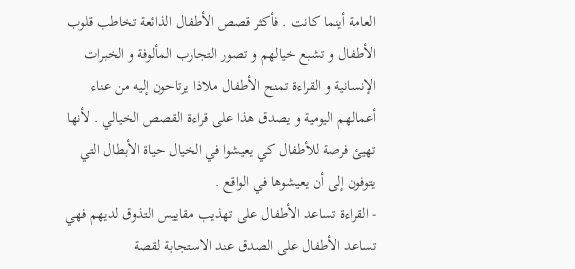العامة أينما كانت . فأكثر قصص الأطفال الذائعة تخاطب قلوب الأطفال و تشبع خيالهم و تصور التجارب المألوفة و الخبرات الإنسانية و القراءة تمنح الأطفال ملاذا يرتاحون إليه من عناء أعمالهم اليومية و يصدق هذا على قراءة القصص الخيالي . لأنها تهيئ فرصة للأطفال كي يعيشوا في الخيال حياة الأبطال التي يتوفون إلى أن يعيشوها في الواقع .
- القراءة تساعد الأطفال على تهذيب مقاييس التذوق لديهم فهي تساعد الأطفال على الصدق عند الاستجابة لقصة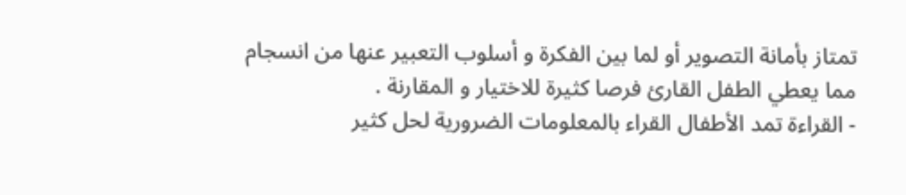تمتاز بأمانة التصوير أو لما بين الفكرة و أسلوب التعبير عنها من انسجام مما يعطي الطفل القارئ فرصا كثيرة للاختيار و المقارنة .
- القراءة تمد الأطفال القراء بالمعلومات الضرورية لحل كثير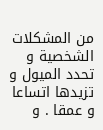من المشكلات الشخصية و تحدد الميول و تزيدها اتساعا و عمقا . و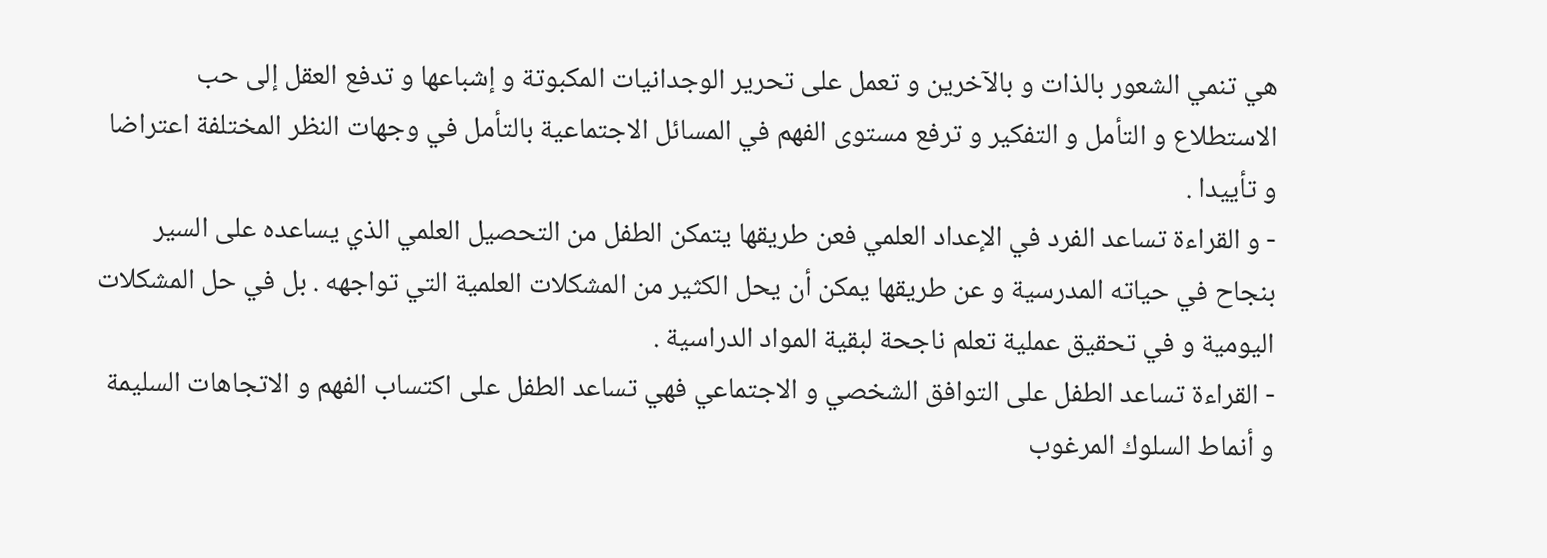هي تنمي الشعور بالذات و بالآخرين و تعمل على تحرير الوجدانيات المكبوتة و إشباعها و تدفع العقل إلى حب الاستطلاع و التأمل و التفكير و ترفع مستوى الفهم في المسائل الاجتماعية بالتأمل في وجهات النظر المختلفة اعتراضا و تأييدا .
- و القراءة تساعد الفرد في الإعداد العلمي فعن طريقها يتمكن الطفل من التحصيل العلمي الذي يساعده على السير بنجاح في حياته المدرسية و عن طريقها يمكن أن يحل الكثير من المشكلات العلمية التي تواجهه . بل في حل المشكلات اليومية و في تحقيق عملية تعلم ناجحة لبقية المواد الدراسية .
- القراءة تساعد الطفل على التوافق الشخصي و الاجتماعي فهي تساعد الطفل على اكتساب الفهم و الاتجاهات السليمة و أنماط السلوك المرغوب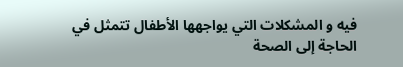فيه و المشكلات التي يواجهها الأطفال تتمثل في الحاجة إلى الصحة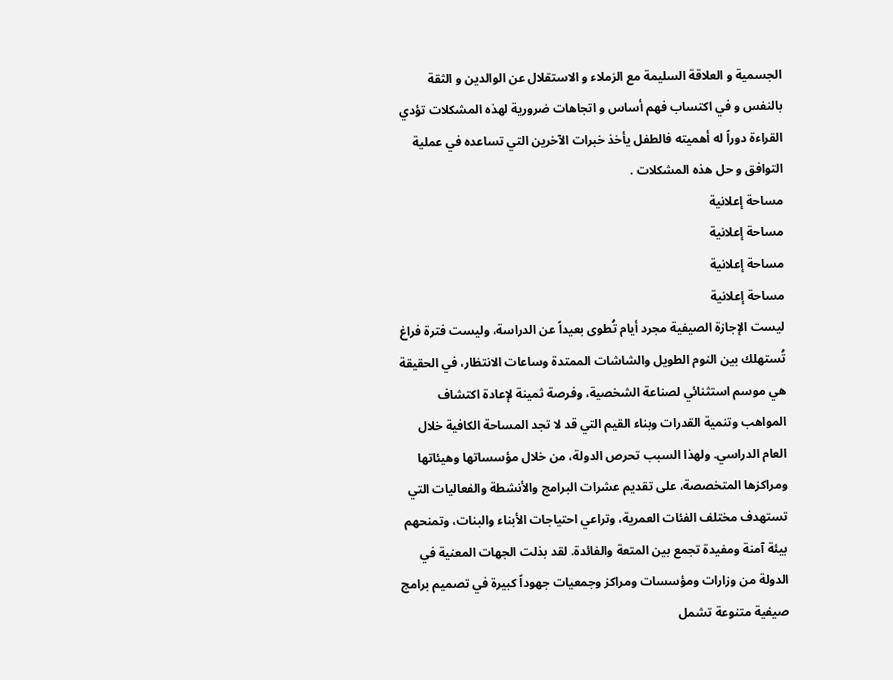الجسمية و العلاقة السليمة مع الزملاء و الاستقلال عن الوالدين و الثقة بالنفس و في اكتساب فهم أساس و اتجاهات ضرورية لهذه المشكلات تؤدي القراءة دوراً له أهميته فالطفل يأخذ خبرات الآخرين التي تساعده في عملية التوافق و حل هذه المشكلات .
مساحة إعلانية
مساحة إعلانية
مساحة إعلانية
مساحة إعلانية
ليست الإجازة الصيفية مجرد أيام تُطوى بعيداً عن الدراسة، وليست فترة فراغ تُستهلك بين النوم الطويل والشاشات الممتدة وساعات الانتظار، في الحقيقة هي موسم استثنائي لصناعة الشخصية، وفرصة ثمينة لإعادة اكتشاف المواهب وتنمية القدرات وبناء القيم التي قد لا تجد المساحة الكافية خلال العام الدراسي. ولهذا السبب تحرص الدولة، من خلال مؤسساتها وهيئاتها ومراكزها المتخصصة، على تقديم عشرات البرامج والأنشطة والفعاليات التي تستهدف مختلف الفئات العمرية، وتراعي احتياجات الأبناء والبنات، وتمنحهم بيئة آمنة ومفيدة تجمع بين المتعة والفائدة. لقد بذلت الجهات المعنية في الدولة من وزارات ومؤسسات ومراكز وجمعيات جهوداً كبيرة في تصميم برامج صيفية متنوعة تشمل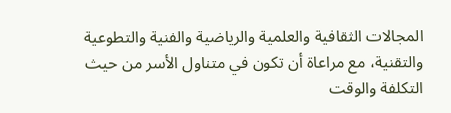المجالات الثقافية والعلمية والرياضية والفنية والتطوعية والتقنية، مع مراعاة أن تكون في متناول الأسر من حيث التكلفة والوقت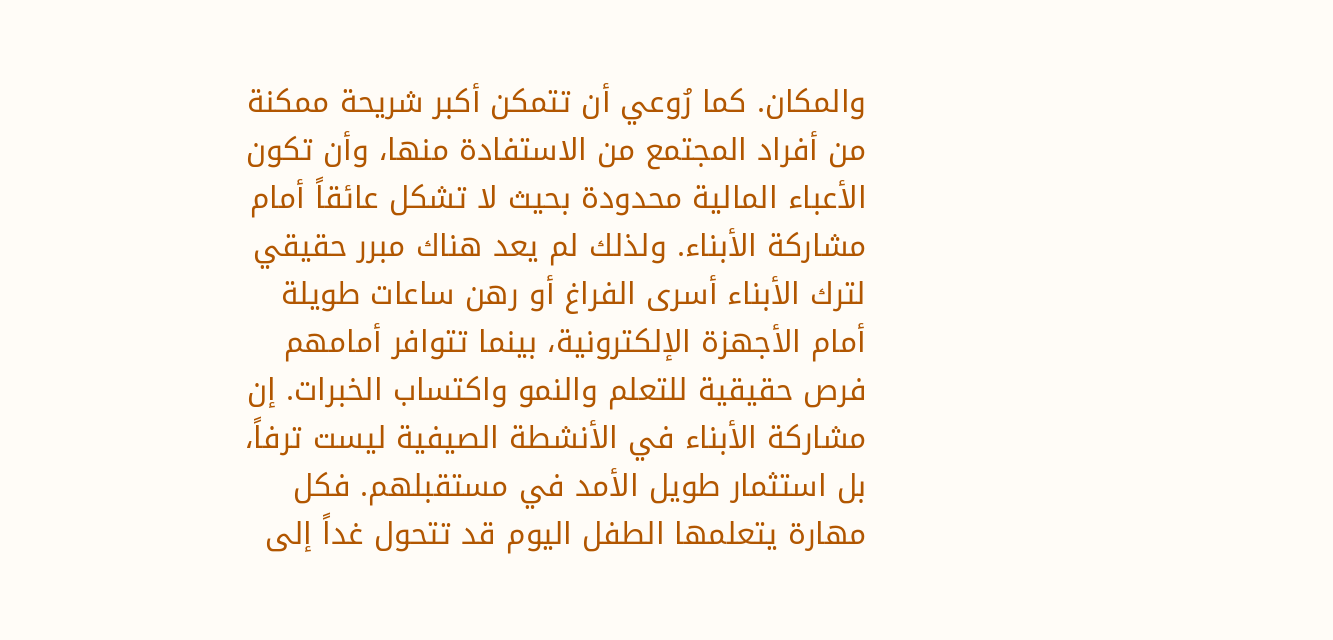والمكان. كما رُوعي أن تتمكن أكبر شريحة ممكنة من أفراد المجتمع من الاستفادة منها، وأن تكون الأعباء المالية محدودة بحيث لا تشكل عائقاً أمام مشاركة الأبناء. ولذلك لم يعد هناك مبرر حقيقي لترك الأبناء أسرى الفراغ أو رهن ساعات طويلة أمام الأجهزة الإلكترونية، بينما تتوافر أمامهم فرص حقيقية للتعلم والنمو واكتساب الخبرات. إن مشاركة الأبناء في الأنشطة الصيفية ليست ترفاً، بل استثمار طويل الأمد في مستقبلهم. فكل مهارة يتعلمها الطفل اليوم قد تتحول غداً إلى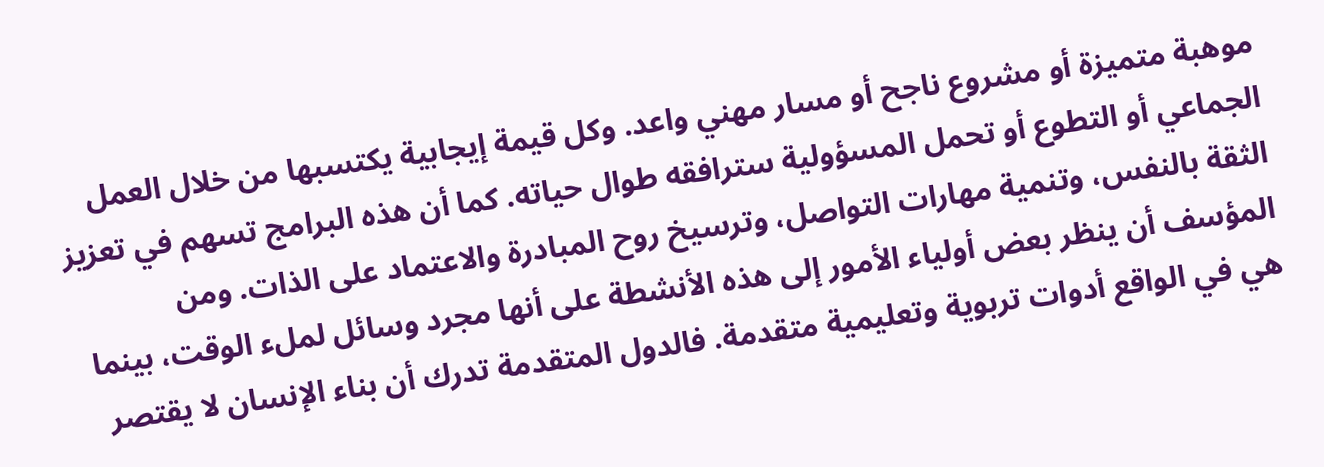موهبة متميزة أو مشروع ناجح أو مسار مهني واعد. وكل قيمة إيجابية يكتسبها من خلال العمل الجماعي أو التطوع أو تحمل المسؤولية سترافقه طوال حياته. كما أن هذه البرامج تسهم في تعزيز الثقة بالنفس، وتنمية مهارات التواصل، وترسيخ روح المبادرة والاعتماد على الذات. ومن المؤسف أن ينظر بعض أولياء الأمور إلى هذه الأنشطة على أنها مجرد وسائل لملء الوقت، بينما هي في الواقع أدوات تربوية وتعليمية متقدمة. فالدول المتقدمة تدرك أن بناء الإنسان لا يقتصر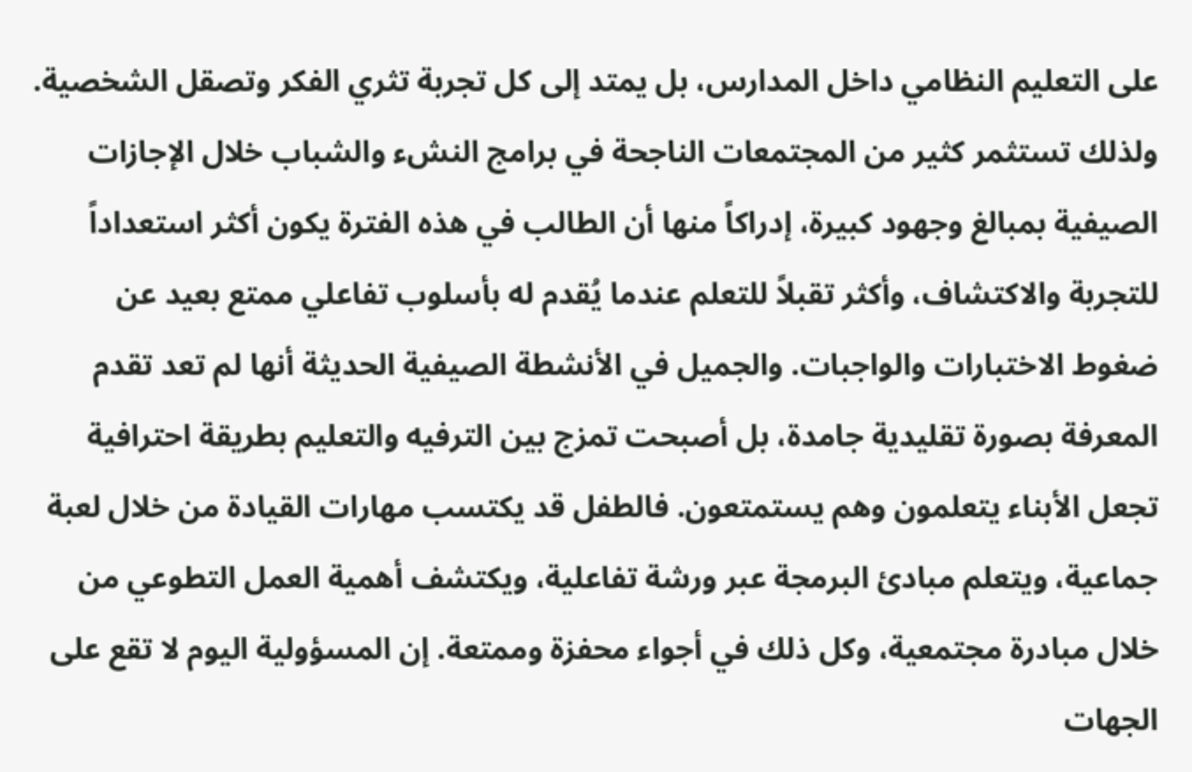على التعليم النظامي داخل المدارس، بل يمتد إلى كل تجربة تثري الفكر وتصقل الشخصية. ولذلك تستثمر كثير من المجتمعات الناجحة في برامج النشء والشباب خلال الإجازات الصيفية بمبالغ وجهود كبيرة، إدراكاً منها أن الطالب في هذه الفترة يكون أكثر استعداداً للتجربة والاكتشاف، وأكثر تقبلاً للتعلم عندما يُقدم له بأسلوب تفاعلي ممتع بعيد عن ضغوط الاختبارات والواجبات. والجميل في الأنشطة الصيفية الحديثة أنها لم تعد تقدم المعرفة بصورة تقليدية جامدة، بل أصبحت تمزج بين الترفيه والتعليم بطريقة احترافية تجعل الأبناء يتعلمون وهم يستمتعون. فالطفل قد يكتسب مهارات القيادة من خلال لعبة جماعية، ويتعلم مبادئ البرمجة عبر ورشة تفاعلية، ويكتشف أهمية العمل التطوعي من خلال مبادرة مجتمعية، وكل ذلك في أجواء محفزة وممتعة. إن المسؤولية اليوم لا تقع على الجهات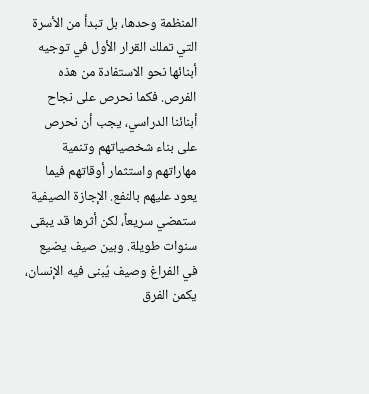المنظمة وحدها، بل تبدأ من الأسرة التي تملك القرار الأول في توجيه أبنائها نحو الاستفادة من هذه الفرص. فكما نحرص على نجاح أبنائنا الدراسي، يجب أن نحرص على بناء شخصياتهم وتنمية مهاراتهم واستثمار أوقاتهم فيما يعود عليهم بالنفع. الإجازة الصيفية ستمضي سريعاً، لكن أثرها قد يبقى سنوات طويلة. وبين صيف يضيع في الفراغ وصيف يُبنى فيه الإنسان، يكمن الفرق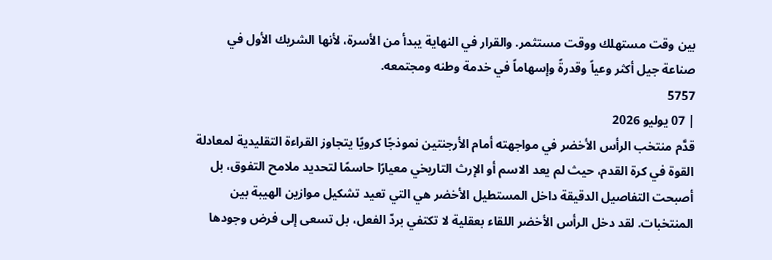بين وقت مستهلك ووقت مستثمر. والقرار في النهاية يبدأ من الأسرة، لأنها الشريك الأول في صناعة جيل أكثر وعياً وقدرةً وإسهاماً في خدمة وطنه ومجتمعه.
5757
| 07 يوليو 2026
قدَّم منتخب الرأس الأخضر في مواجهته أمام الأرجنتين نموذجًا كرويًا يتجاوز القراءة التقليدية لمعادلة القوة في كرة القدم، حيث لم يعد الاسم أو الإرث التاريخي معيارًا حاسمًا لتحديد ملامح التفوق، بل أصبحت التفاصيل الدقيقة داخل المستطيل الأخضر هي التي تعيد تشكيل موازين الهيبة بين المنتخبات. لقد دخل الرأس الأخضر اللقاء بعقلية لا تكتفي بردّ الفعل، بل تسعى إلى فرض وجودها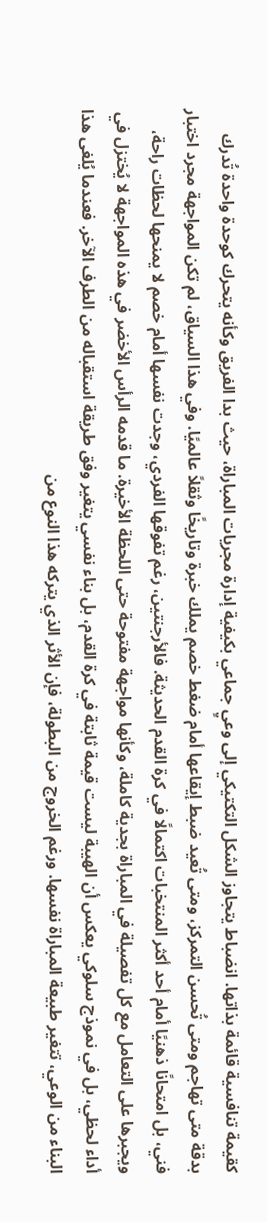كقيمة تنافسية قائمة بذاتها. انضباط يتجاوز الشكل التكتيكي إلى وعيٍ جماعي بكيفية إدارة مجريات المباراة، حيث بدا الفريق وكأنه يتحرك كوحدة واحدة تُدرك بدقة متى تهاجم ومتى تُحسن التمركز، ومتى تُعيد ضبط إيقاعها أمام ضغط خصم يملك خبرة وتاريخًا وثقلاً عالميًا. وفي هذا السياق، لم تكن المواجهة مجرد اختبار فني، بل امتحانًا ذهنيًا أمام أحد أكثر المنتخبات اكتمالًا في كرة القدم الحديثة. فالأرجنتين، رغم تفوقها الفردي، وجدت نفسها أمام خصم لا يمنحها لحظات راحة، ويجبرها على التعامل مع كل تفصيلة في المباراة بجدية كاملة، وكأنها مواجهة مفتوحة حتى اللحظة الأخيرة. ما قدمه الرأس الأخضر في هذه المواجهة لا يُختزل في أداء لحظي، بل في نموذج سلوكي يعكس أن الهيبة ليست قيمة ثابتة في كرة القدم، بل بناء نفسي يتغير وفق طريقة استقباله من الطرف الآخر. فعندما يُلغى هذا البناء من الوعي، تتغير طبيعة المباراة نفسها. ورغم الخروج من البطولة، فإن الأثر الذي يتركه هذا النوع من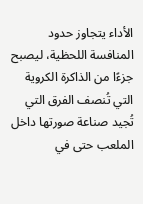الأداء يتجاوز حدود المنافسة اللحظية، ليصبح جزءًا من الذاكرة الكروية التي تُنصف الفرق التي تُجيد صناعة صورتها داخل الملعب حتى في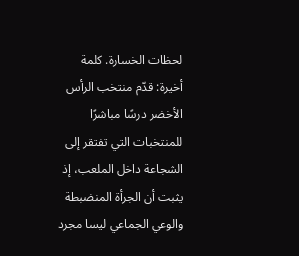لحظات الخسارة. كلمة أخيرة: قدّم منتخب الرأس الأخضر درسًا مباشرًا للمنتخبات التي تفتقر إلى الشجاعة داخل الملعب، إذ يثبت أن الجرأة المنضبطة والوعي الجماعي ليسا مجرد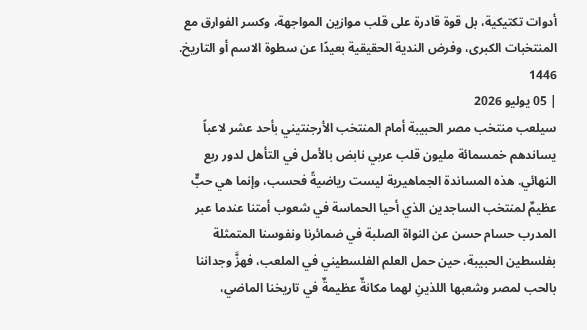أدوات تكتيكية، بل قوة قادرة على قلب موازين المواجهة، وكسر الفوارق مع المنتخبات الكبرى، وفرض الندية الحقيقية بعيدًا عن سطوة الاسم أو التاريخ.
1446
| 05 يوليو 2026
سيلعب منتخب مصر الحبيبة أمام المنتخب الأرجنتيني بأحد عشر لاعباً يساندهم خمسمائة مليون قلب عربي نابض بالأمل في التأهل لدور ربع النهائي. هذه المساندة الجماهيرية ليست رياضيةً فحسب، وإنما هي حبٌّ عظيمٌ لمنتخب الساجدين الذي أحيا الحماسة في شعوب أمتنا عندما عبر المدرب حسام حسن عن النواة الصلبة في ضمائرنا ونفوسنا المتمثلة بفلسطين الحبيبة، حين حمل العلم الفلسطيني في الملعب، فهزَّ وجداننا بالحب لمصر وشعبها اللذينِ لهما مكانةٌ عظيمةٌ في تاريخنا الماضي،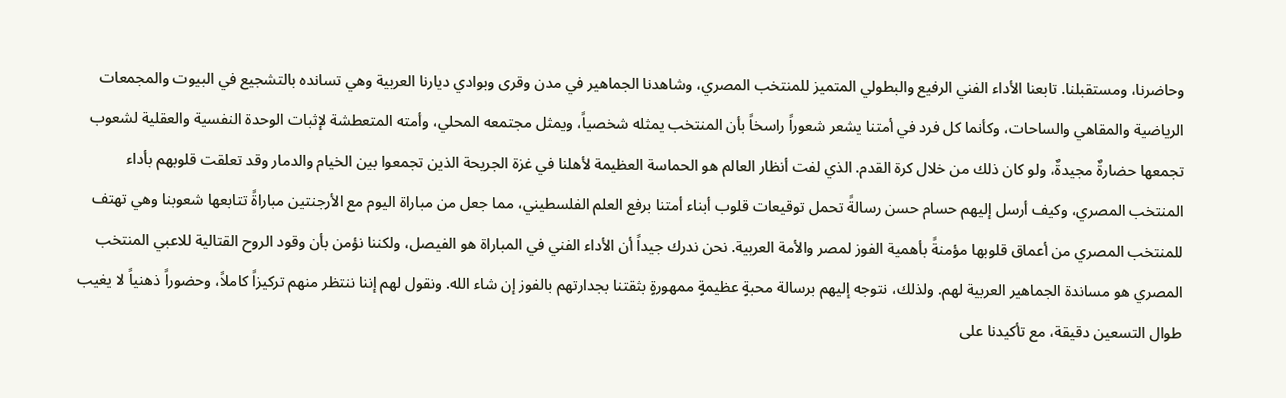وحاضرنا، ومستقبلنا. تابعنا الأداء الفني الرفيع والبطولي المتميز للمنتخب المصري، وشاهدنا الجماهير في مدن وقرى وبوادي ديارنا العربية وهي تسانده بالتشجيع في البيوت والمجمعات الرياضية والمقاهي والساحات، وكأنما كل فرد في أمتنا يشعر شعوراً راسخاً بأن المنتخب يمثله شخصياً، ويمثل مجتمعه المحلي، وأمته المتعطشة لإثبات الوحدة النفسية والعقلية لشعوب تجمعها حضارةٌ مجيدةٌ، ولو كان ذلك من خلال كرة القدم. الذي لفت أنظار العالم هو الحماسة العظيمة لأهلنا في غزة الجريحة الذين تجمعوا بين الخيام والدمار وقد تعلقت قلوبهم بأداء المنتخب المصري، وكيف أرسل إليهم حسام حسن رسالةً تحمل توقيعات قلوب أبناء أمتنا برفع العلم الفلسطيني، مما جعل من مباراة اليوم مع الأرجنتين مباراةً تتابعها شعوبنا وهي تهتف للمنتخب المصري من أعماق قلوبها مؤمنةً بأهمية الفوز لمصر والأمة العربية. نحن ندرك جيداً أن الأداء الفني في المباراة هو الفيصل، ولكننا نؤمن بأن وقود الروح القتالية للاعبي المنتخب المصري هو مساندة الجماهير العربية لهم. ولذلك، نتوجه إليهم برسالة محبةٍ عظيمةٍ ممهورةٍ بثقتنا بجدارتهم بالفوز إن شاء الله. ونقول لهم إننا ننتظر منهم تركيزاً كاملاً، وحضوراً ذهنياً لا يغيب طوال التسعين دقيقة، مع تأكيدنا على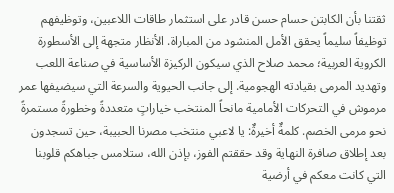ثقتنا بأن الكابتن حسام حسن قادر على استثمار طاقات اللاعبين، وتوظيفهم توظيفاً سليماً يحقق الأمل المنشود من المباراة. الأنظار متجهة إلى الأسطورة الكروية العربية؛ محمد صلاح الذي سيكون الركيزة الأساسية في صناعة اللعب وتهديد المرمى بقيادته الهجومية. إلى جانب الحيوية والسرعة التي سيضيفها عمر مرموش في التحركات الأمامية مانحاً المنتخب خياراتٍ متعددةً وخطورةً مستمرةً نحو مرمى الخصم. كلمةٌ أخيرةٌ: يا لاعبي منتخب مصرنا الحبيبة، حين تسجدون بعد إطلاق صافرة النهاية وقد حققتم الفوز، بإذن الله، ستلامس جباهكم قلوبنا التي كانت معكم في أرضية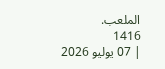الملعب.
1416
| 07 يوليو 2026